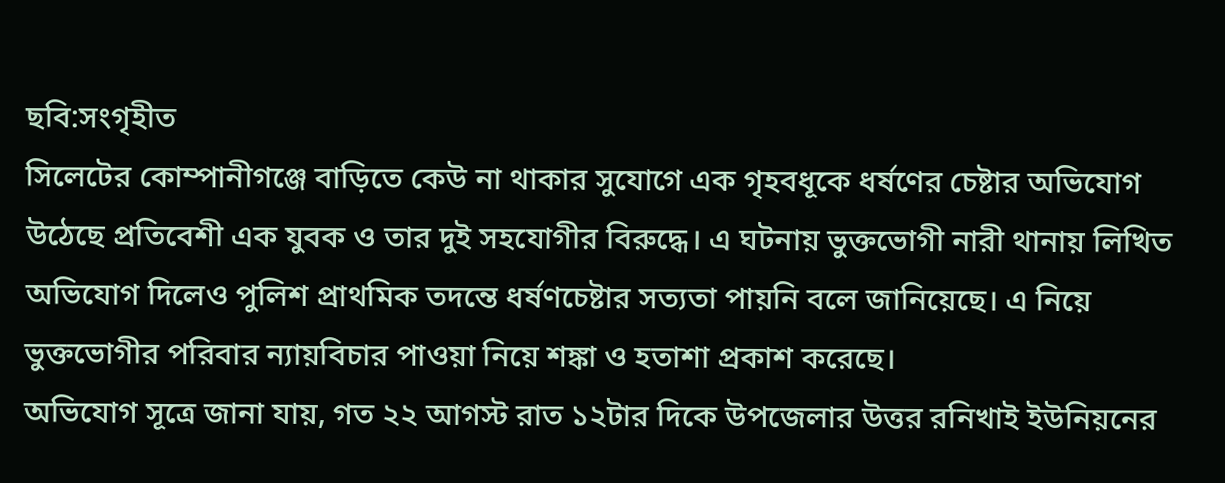ছবি:সংগৃহীত
সিলেটের কোম্পানীগঞ্জে বাড়িতে কেউ না থাকার সুযোগে এক গৃহবধূকে ধর্ষণের চেষ্টার অভিযোগ উঠেছে প্রতিবেশী এক যুবক ও তার দুই সহযোগীর বিরুদ্ধে। এ ঘটনায় ভুক্তভোগী নারী থানায় লিখিত অভিযোগ দিলেও পুলিশ প্রাথমিক তদন্তে ধর্ষণচেষ্টার সত্যতা পায়নি বলে জানিয়েছে। এ নিয়ে ভুক্তভোগীর পরিবার ন্যায়বিচার পাওয়া নিয়ে শঙ্কা ও হতাশা প্রকাশ করেছে।
অভিযোগ সূত্রে জানা যায়, গত ২২ আগস্ট রাত ১২টার দিকে উপজেলার উত্তর রনিখাই ইউনিয়নের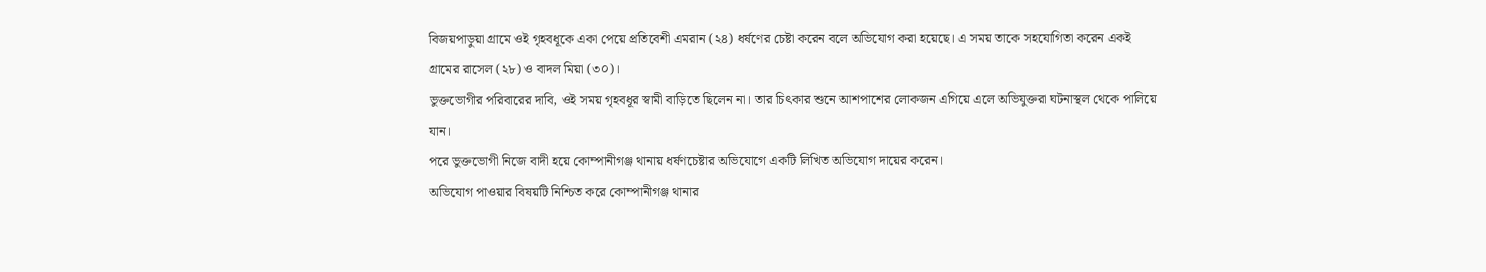বিজয়পাড়ুয়া গ্রামে ওই গৃহবধূকে একা পেয়ে প্রতিবেশী এমরান (২৪) ধর্ষণের চেষ্টা করেন বলে অভিযোগ করা হয়েছে। এ সময় তাকে সহযোগিতা করেন একই গ্রামের রাসেল (২৮) ও বাদল মিয়া (৩০)।
ভুক্তভোগীর পরিবারের দাবি, ওই সময় গৃহবধূর স্বামী বাড়িতে ছিলেন না। তার চিৎকার শুনে আশপাশের লোকজন এগিয়ে এলে অভিযুক্তরা ঘটনাস্থল থেকে পালিয়ে যান।
পরে ভুক্তভোগী নিজে বাদী হয়ে কোম্পানীগঞ্জ থানায় ধর্ষণচেষ্টার অভিযোগে একটি লিখিত অভিযোগ দায়ের করেন।
অভিযোগ পাওয়ার বিষয়টি নিশ্চিত করে কোম্পানীগঞ্জ থানার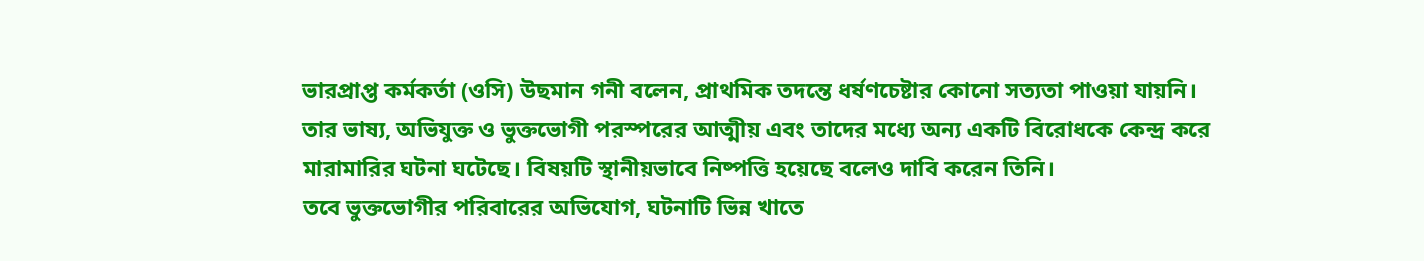ভারপ্রাপ্ত কর্মকর্তা (ওসি) উছমান গনী বলেন, প্রাথমিক তদন্তে ধর্ষণচেষ্টার কোনো সত্যতা পাওয়া যায়নি। তার ভাষ্য, অভিযুক্ত ও ভুক্তভোগী পরস্পরের আত্মীয় এবং তাদের মধ্যে অন্য একটি বিরোধকে কেন্দ্র করে মারামারির ঘটনা ঘটেছে। বিষয়টি স্থানীয়ভাবে নিষ্পত্তি হয়েছে বলেও দাবি করেন তিনি।
তবে ভুক্তভোগীর পরিবারের অভিযোগ, ঘটনাটি ভিন্ন খাতে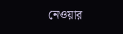নেওয়ার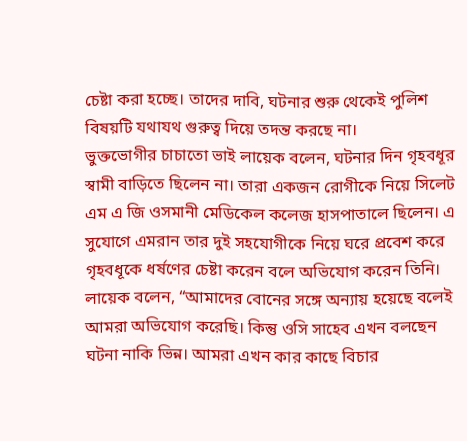চেষ্টা করা হচ্ছে। তাদের দাবি, ঘটনার শুরু থেকেই পুলিশ বিষয়টি যথাযথ গুরুত্ব দিয়ে তদন্ত করছে না।
ভুক্তভোগীর চাচাতো ভাই লায়েক বলেন, ঘটনার দিন গৃহবধূর স্বামী বাড়িতে ছিলেন না। তারা একজন রোগীকে নিয়ে সিলেট এম এ জি ওসমানী মেডিকেল কলেজ হাসপাতালে ছিলেন। এ সুযোগে এমরান তার দুই সহযোগীকে নিয়ে ঘরে প্রবেশ করে গৃহবধূকে ধর্ষণের চেষ্টা করেন বলে অভিযোগ করেন তিনি।
লায়েক বলেন, “আমাদের বোনের সঙ্গে অন্যায় হয়েছে বলেই আমরা অভিযোগ করেছি। কিন্তু ওসি সাহেব এখন বলছেন ঘটনা নাকি ভিন্ন। আমরা এখন কার কাছে বিচার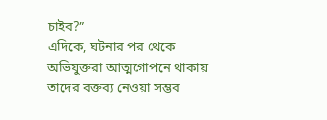চাইব?”
এদিকে, ঘটনার পর থেকে অভিযুক্তরা আত্মগোপনে থাকায় তাদের বক্তব্য নেওয়া সম্ভব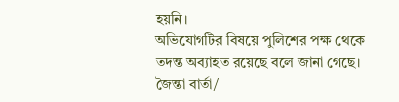হয়নি।
অভিযোগটির বিষয়ে পুলিশের পক্ষ থেকে তদন্ত অব্যাহত রয়েছে বলে জানা গেছে।
জৈন্তা বার্তা/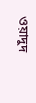ওয়াদুদ